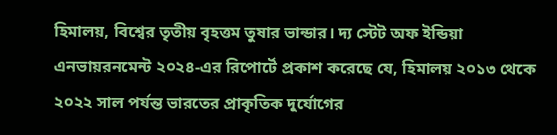হিমালয়, বিশ্বের তৃতীয় বৃহত্তম তুষার ভান্ডার। দ্য স্টেট অফ ইন্ডিয়া এনভায়রনমেন্ট ২০২৪-এর রিপোর্টে প্রকাশ করেছে যে, হিমালয় ২০১৩ থেকে ২০২২ সাল পর্যন্ত ভারতের প্রাকৃতিক দুর্যোগের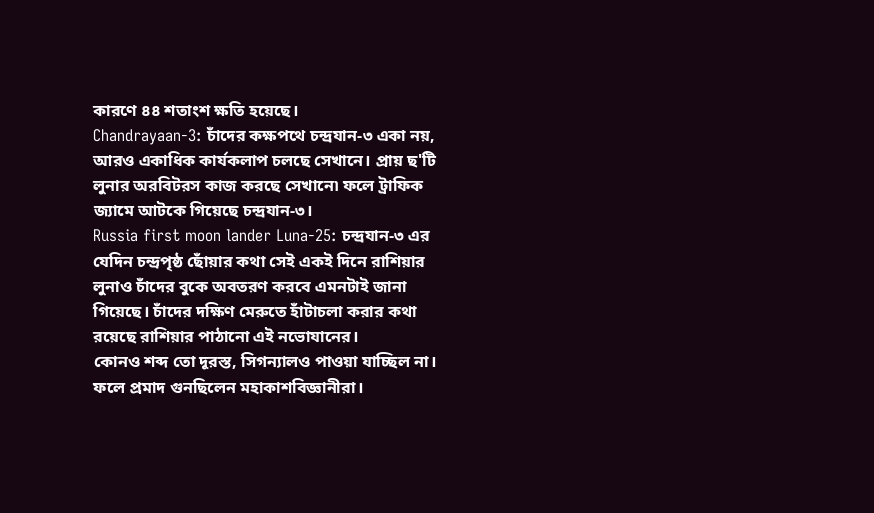কারণে ৪৪ শতাংশ ক্ষতি হয়েছে।
Chandrayaan-3: চাঁদের কক্ষপথে চন্দ্রযান-৩ একা নয়, আরও একাধিক কার্যকলাপ চলছে সেখানে। প্রায় ছ'টি লুনার অরবিটরস কাজ করছে সেখানে৷ ফলে ট্রাফিক জ্যামে আটকে গিয়েছে চন্দ্রযান-৩।
Russia first moon lander Luna-25: চন্দ্রযান-৩ এর যেদিন চন্দ্রপৃষ্ঠ ছোঁয়ার কথা সেই একই দিনে রাশিয়ার লুনাও চাঁদের বুকে অবতরণ করবে এমনটাই জানা গিয়েছে। চাঁদের দক্ষিণ মেরুতে হাঁটাচলা করার কথা রয়েছে রাশিয়ার পাঠানো এই নভোযানের।
কোনও শব্দ তো দূরস্ত, সিগন্যালও পাওয়া যাচ্ছিল না। ফলে প্রমাদ গুনছিলেন মহাকাশবিজ্ঞানীরা।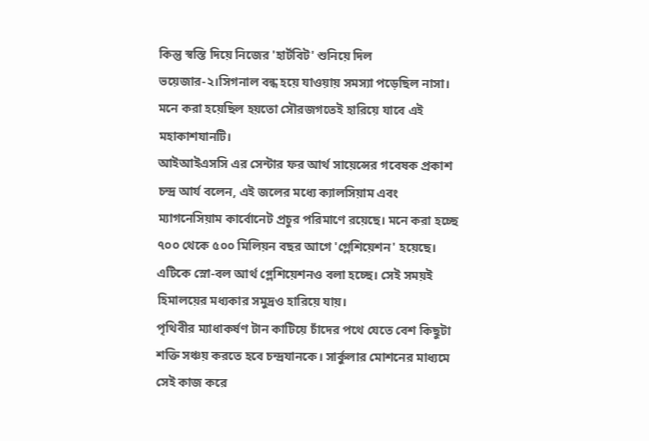কিন্তু স্বস্তি দিয়ে নিজের 'হার্টবিট' শুনিয়ে দিল ভয়েজার-২।সিগনাল বন্ধ হয়ে যাওয়ায় সমস্যা পড়েছিল নাসা। মনে করা হয়েছিল হয়তো সৌরজগতেই হারিয়ে যাবে এই মহাকাশযানটি।
আইআইএসসি এর সেন্টার ফর আর্থ সায়েন্সের গবেষক প্রকাশ চন্দ্র আর্য বলেন, এই জলের মধ্যে ক্যালসিয়াম এবং ম্যাগনেসিয়াম কার্বোনেট প্রচুর পরিমাণে রয়েছে। মনে করা হচ্ছে ৭০০ থেকে ৫০০ মিলিয়ন বছর আগে 'গ্লেশিয়েশন' হয়েছে। এটিকে স্নো-বল আর্থ গ্লেশিয়েশনও বলা হচ্ছে। সেই সময়ই হিমালয়ের মধ্যকার সমুদ্রও হারিয়ে যায়।
পৃথিবীর ম্যাধাকর্ষণ টান কাটিয়ে চাঁদের পথে যেতে বেশ কিছুটা শক্তি সঞ্চয় করতে হবে চন্দ্রযানকে। সার্কুলার মোশনের মাধ্যমে সেই কাজ করে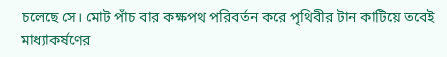চলেছে সে। মোট পাঁচ বার কক্ষপথ পরিবর্তন করে পৃথিবীর টান কাটিয়ে তবেই মাধ্যাকর্ষণের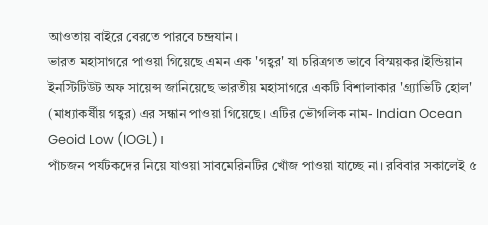আওতায় বাইরে বেরতে পারবে চন্দ্রযান।
ভারত মহাসাগরে পাওয়া গিয়েছে এমন এক 'গহ্বর' যা চরিত্রগত ভাবে বিস্ময়কর।ইন্ডিয়ান ইনস্টিটিউট অফ সায়েন্স জানিয়েছে ভারতীয় মহাসাগরে একটি বিশালাকার 'গ্র্যাভিটি হোল' (মাধ্যাকর্ষীয় গহ্বর) এর সন্ধান পাওয়া গিয়েছে। এটির ভৌগলিক নাম- Indian Ocean Geoid Low (IOGL)।
পাঁচজন পর্যটকদের নিয়ে যাওয়া সাবমেরিনটির খোঁজ পাওয়া যাচ্ছে না। রবিবার সকালেই ৫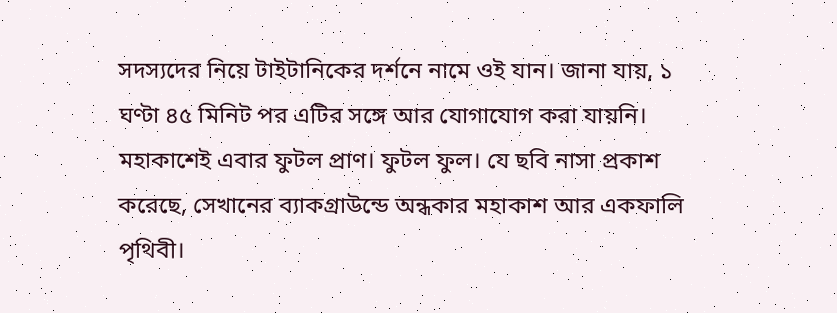সদস্যদের নিয়ে টাইটানিকের দর্শনে নামে ওই যান। জানা যায়, ১ ঘণ্টা ৪৫ মিনিট পর এটির সঙ্গে আর যোগাযোগ করা যায়নি।
মহাকাশেই এবার ফুটল প্রাণ। ফুটল ফুল। যে ছবি নাসা প্রকাশ করেছে, সেখানের ব্যাকগ্রাউন্ডে অন্ধকার মহাকাশ আর একফালি পৃথিবী।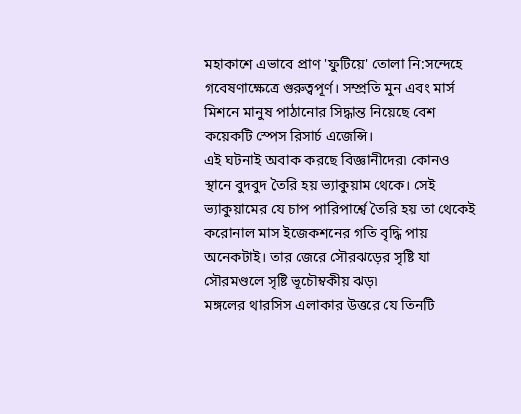মহাকাশে এভাবে প্রাণ 'ফুটিয়ে' তোলা নি:সন্দেহে গবেষণাক্ষেত্রে গুরুত্বপূর্ণ। সম্প্রতি মুন এবং মার্স মিশনে মানুষ পাঠানোর সিদ্ধান্ত নিয়েছে বেশ কয়েকটি স্পেস রিসার্চ এজেন্সি।
এই ঘটনাই অবাক করছে বিজ্ঞানীদের৷ কোনও স্থানে বুদবুদ তৈরি হয় ভ্যাকুয়াম থেকে। সেই ভ্যাকুয়ামের যে চাপ পারিপার্শ্বে তৈরি হয় তা থেকেই করোনাল মাস ইজেকশনের গতি বৃদ্ধি পায় অনেকটাই। তার জেরে সৌরঝড়ের সৃষ্টি যা সৌরমণ্ডলে সৃষ্টি ভূচৌম্বকীয় ঝড়৷
মঙ্গলের থারসিস এলাকার উত্তরে যে তিনটি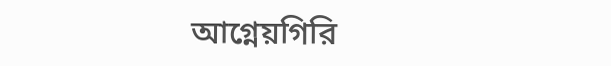আগ্নেয়গিরি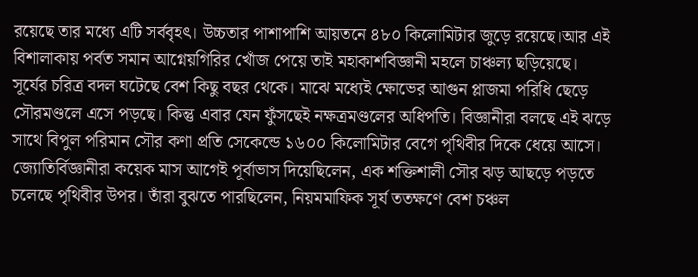রয়েছে তার মধ্যে এটি সর্ববৃহৎ। উচ্চতার পাশাপাশি আয়তনে ৪৮০ কিলোমিটার জুড়ে রয়েছে।আর এই বিশালাকায় পর্বত সমান আগ্নেয়গিরির খোঁজ পেয়ে তাই মহাকাশবিজ্ঞানী মহলে চাঞ্চল্য ছড়িয়েছে।
সূর্যের চরিত্র বদল ঘটেছে বেশ কিছু বছর থেকে। মাঝে মধ্যেই ক্ষোভের আগুন প্লাজমা পরিধি ছেড়ে সৌরমণ্ডলে এসে পড়ছে। কিন্তু এবার যেন ফুঁসছেই নক্ষত্রমণ্ডলের অধিপতি। বিজ্ঞানীরা বলছে এই ঝড়ে সাথে বিপুল পরিমান সৌর কণা প্রতি সেকেন্ডে ১৬০০ কিলোমিটার বেগে পৃথিবীর দিকে ধেয়ে আসে। জ্যোতির্বিজ্ঞানীরা কয়েক মাস আগেই পূর্বাভাস দিয়েছিলেন, এক শক্তিশালী সৌর ঝড় আছড়ে পড়তে চলেছে পৃথিবীর উপর। তাঁরা বুঝতে পারছিলেন, নিয়মমাফিক সূর্য ততক্ষণে বেশ চঞ্চল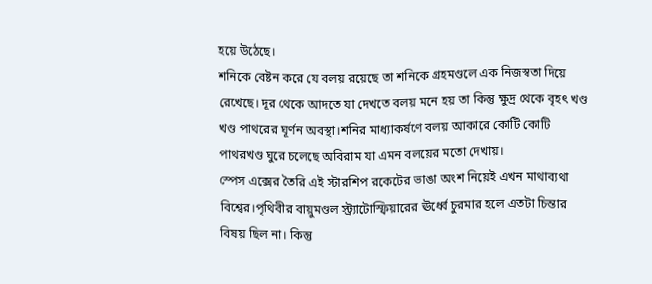হয়ে উঠেছে।
শনিকে বেষ্টন করে যে বলয় রয়েছে তা শনিকে গ্রহমণ্ডলে এক নিজস্বতা দিয়ে রেখেছে। দূর থেকে আদতে যা দেখতে বলয় মনে হয় তা কিন্তু ক্ষুদ্র থেকে বৃহৎ খণ্ড খণ্ড পাথরের ঘূর্ণন অবস্থা।শনির মাধ্যাকর্ষণে বলয় আকারে কোটি কোটি পাথরখণ্ড ঘুরে চলেছে অবিরাম যা এমন বলয়ের মতো দেখায়।
স্পেস এক্সের তৈরি এই স্টারশিপ রকেটের ভাঙা অংশ নিয়েই এখন মাথাব্যথা বিশ্বের।পৃথিবীর বায়ুমণ্ডল স্ট্র্যাটোস্ফিয়ারের ঊর্ধ্বে চুরমার হলে এতটা চিন্তার বিষয় ছিল না। কিন্তু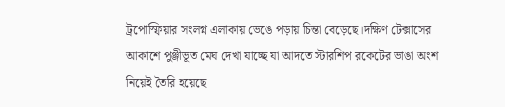ট্রপোস্ফিয়ার সংলগ্ন এলাকায় ভেঙে পড়ায় চিন্তা বেড়েছে।দক্ষিণ টেক্সাসের আকাশে পুঞ্জীভূত মেঘ দেখা যাচ্ছে যা আদতে স্টারশিপ রকেটের ভাঙা অংশ নিয়েই তৈরি হয়েছে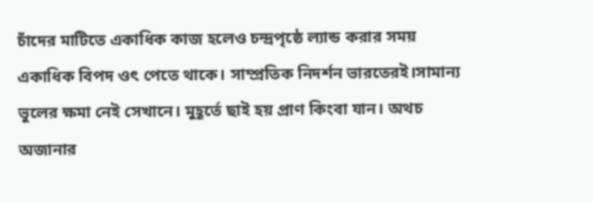চাঁদের মাটিতে একাধিক কাজ হলেও চন্দ্রপৃষ্ঠে ল্যান্ড করার সময় একাধিক বিপদ ওৎ পেতে থাকে। সাম্প্রতিক নিদর্শন ভারতেরই।সামান্য ভুলের ক্ষমা নেই সেখানে। মুহূর্তে ছাই হয় প্রাণ কিংবা যান। অথচ অজানার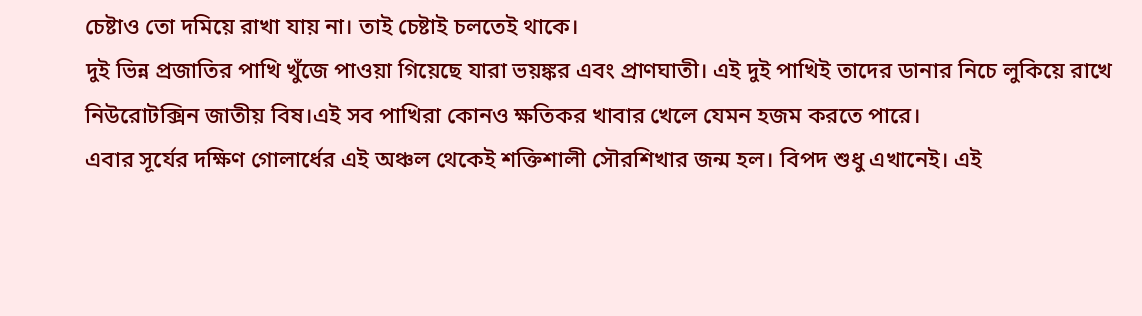চেষ্টাও তো দমিয়ে রাখা যায় না। তাই চেষ্টাই চলতেই থাকে।
দুই ভিন্ন প্রজাতির পাখি খুঁজে পাওয়া গিয়েছে যারা ভয়ঙ্কর এবং প্রাণঘাতী। এই দুই পাখিই তাদের ডানার নিচে লুকিয়ে রাখে নিউরোটক্সিন জাতীয় বিষ।এই সব পাখিরা কোনও ক্ষতিকর খাবার খেলে যেমন হজম করতে পারে।
এবার সূর্যের দক্ষিণ গোলার্ধের এই অঞ্চল থেকেই শক্তিশালী সৌরশিখার জন্ম হল। বিপদ শুধু এখানেই। এই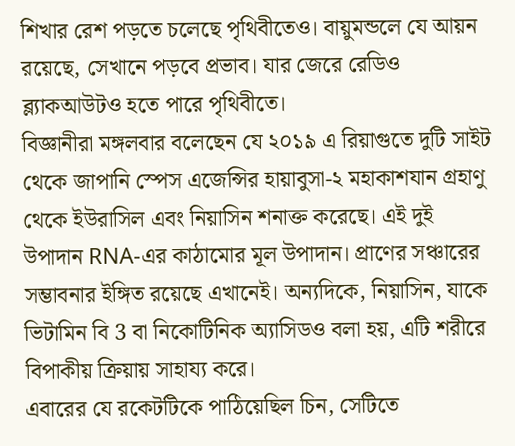শিখার রেশ পড়তে চলেছে পৃথিবীতেও। বায়ুমন্ডলে যে আয়ন রয়েছে, সেখানে পড়বে প্রভাব। যার জেরে রেডিও ব্ল্যাকআউটও হতে পারে পৃথিবীতে।
বিজ্ঞানীরা মঙ্গলবার বলেছেন যে ২০১৯ এ রিয়াগুতে দুটি সাইট থেকে জাপানি স্পেস এজেন্সির হায়াবুসা-২ মহাকাশযান গ্রহাণু থেকে ইউরাসিল এবং নিয়াসিন শনাক্ত করেছে। এই দুই উপাদান RNA-এর কাঠামোর মূল উপাদান। প্রাণের সঞ্চারের সম্ভাবনার ইঙ্গিত রয়েছে এখানেই। অন্যদিকে, নিয়াসিন, যাকে ভিটামিন বি 3 বা নিকোটিনিক অ্যাসিডও বলা হয়, এটি শরীরে বিপাকীয় ক্রিয়ায় সাহায্য করে।
এবারের যে রকেটটিকে পাঠিয়েছিল চিন, সেটিতে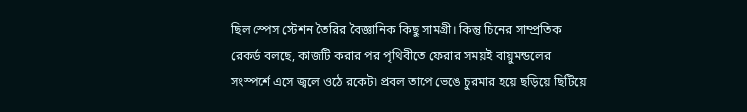ছিল স্পেস স্টেশন তৈরির বৈজ্ঞানিক কিছু সামগ্রী। কিন্তু চিনের সাম্প্রতিক রেকর্ড বলছে, কাজটি করার পর পৃথিবীতে ফেরার সময়ই বায়ুমন্ডলের সংস্পর্শে এসে জ্বলে ওঠে রকেট৷ প্রবল তাপে ভেঙে চুরমার হয়ে ছড়িয়ে ছিটিয়ে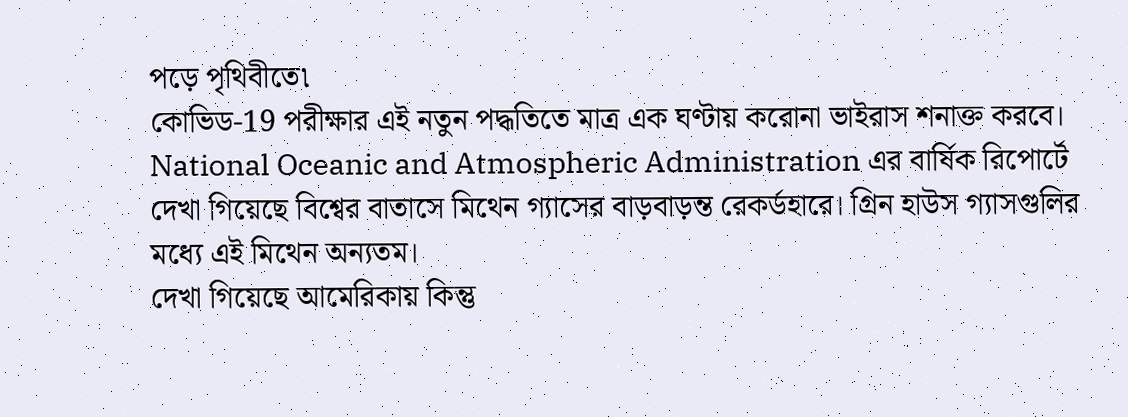পড়ে পৃথিবীতে৷
কোভিড-19 পরীক্ষার এই নতুন পদ্ধতিতে মাত্র এক ঘণ্টায় করোনা ভাইরাস শনাক্ত করবে।
National Oceanic and Atmospheric Administration এর বার্ষিক রিপোর্টে দেখা গিয়েছে বিশ্বের বাতাসে মিথেন গ্যাসের বাড়বাড়ন্ত রেকর্ডহারে। গ্রিন হাউস গ্যাসগুলির মধ্যে এই মিথেন অন্যতম।
দেখা গিয়েছে আমেরিকায় কিন্তু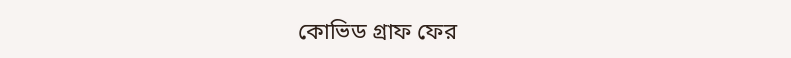কোভিড গ্রাফ ফের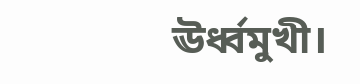ঊর্ধ্বমুখী।